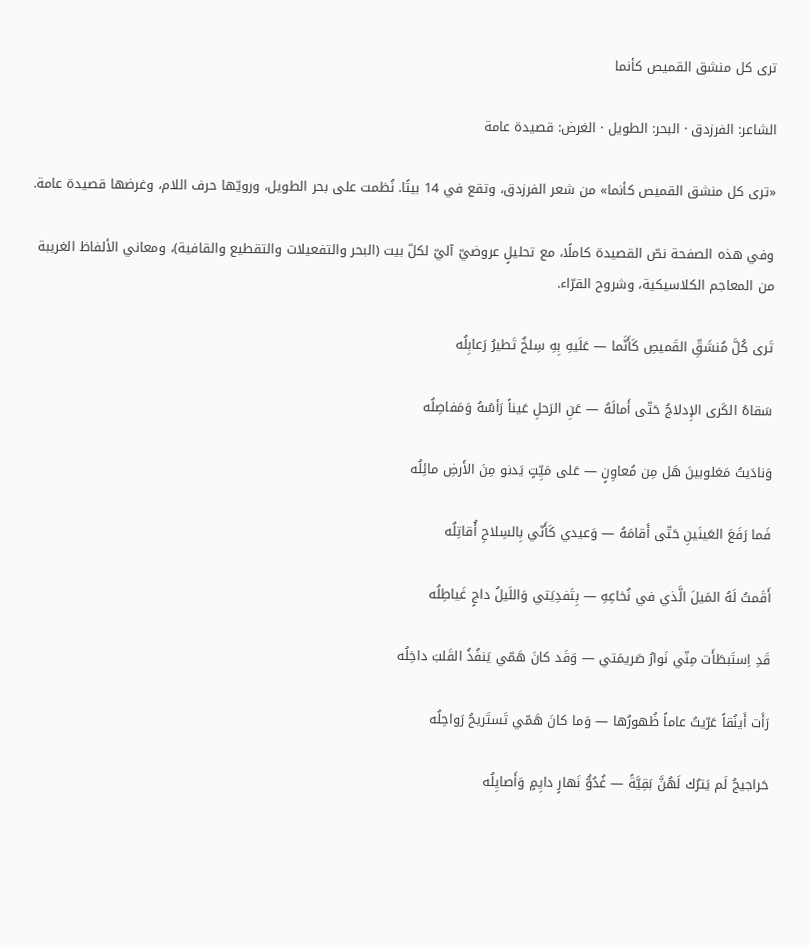ترى كل منشق القميص كأنما

الشاعر: الفرزدق · البحر: الطويل · الغرض: قصيدة عامة

«ترى كل منشق القميص كأنما» من شعر الفرزدق، وتقع في 14 بيتًا. نُظمت على بحر الطويل، ورويّها حرف اللام، وغرضها قصيدة عامة.

وفي هذه الصفحة نصّ القصيدة كاملًا، مع تحليلٍ عروضيّ آليّ لكلّ بيت (البحر والتفعيلات والتقطيع والقافية)، ومعاني الألفاظ الغريبة من المعاجم الكلاسيكية، وشروح القرّاء.

تَرى كُلَّ مُنشَقِّ القَميصِ كَأَنَّما — عَلَيهِ بِهِ سِلخٌ تَطيرُ رَعابِلُه

سَقاهُ الكَرى الإِدلاجُ حَتّى أَمالَهُ — عَنِ الرَحلِ عَيناً رَأسُهُ وَمَفاصِلُه

وَنادَيتُ مَغلوبينَ هَل مِن مُعاوِنٍ — عَلى مَيِّتٍ يَدنو مِنَ الأَرضِ مائِلُه

فَما رَفَعَ العَينَينِ حَتّى أَقامَهُ — وَعيدي كَأَنّي بِالسِلاحِ أُقاتِلُه

أَقَمتُ لَهُ المَيلَ الَّذي في نُخاعِهِ — بِتَفدِيَتي وَاللَيلُ داجٍ غَياطِلُه

قَدِ اِستَبطَأَت مِنّي نَوارُ صَريمَتي — وَقَد كانَ هَمّي يَنفُذُ القَلبَ داخِلُه

رَأَت أَينُقاً عَرّيتُ عاماً ظُهورُها — وَما كانَ هَمّي تَستَريحُ رَواحِلُه

حَراجيجُ لَم يَترُك لَهُنَّ بَقِيَّةً — غُدُوُّ نَهارٍ دايِمٍ وَأَصايِلُه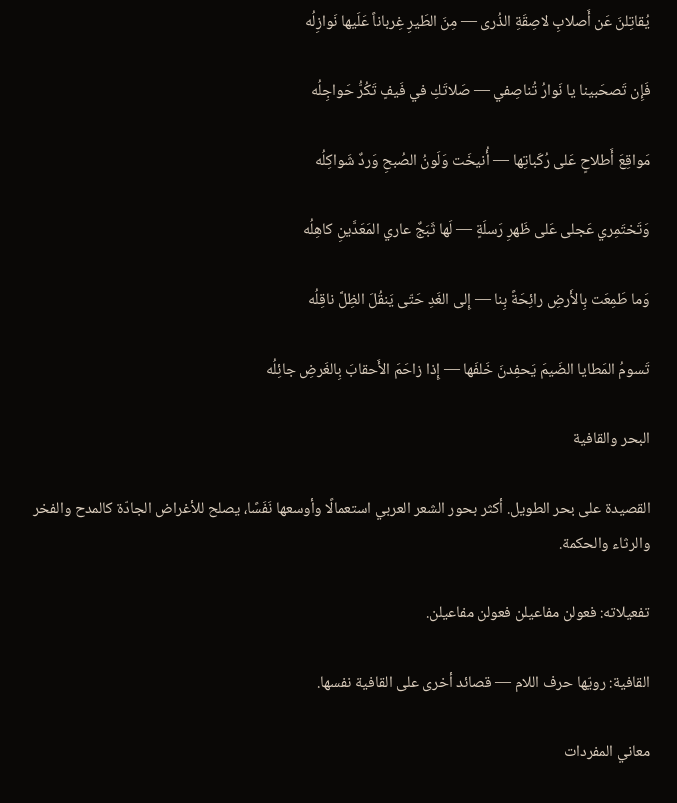يُقاتِلنَ عَن أَصلابِ لاصِقَةِ الذُرى — مِنَ الطَيرِ غِرباناً عَلَيها نَوازِلُه

فَإِن تَصحَبينا يا نَوارُ تُناصِفي — صَلاتَكِ في فَيفٍ تَكُرُّ حَواجِلُه

مَواقِعَ أَطلاحٍ عَلى رُكَباتِها — أُنيخَت وَلَونُ الصُبحِ وَردٌ شَواكِلُه

وَتَختَمِري عَجلى عَلى ظَهرِ رَسلَةٍ — لَها ثَبَجٌ عاري المَعَدَّينِ كاهِلُه

وَما طَمِعَت بِالأَرضِ رائِحَةً بِنا — إِلى الغَدِ حَتّى يَنقُلَ الظِلَّ ناقِلُه

تَسومُ المَطايا الضَيمَ يَحفِدنَ خَلفَها — إِذا زاحَمَ الأَحقابَ بِالغَرضِ جائِلُه

البحر والقافية

القصيدة على بحر الطويل. أكثر بحور الشعر العربي استعمالًا وأوسعها نَفَسًا، يصلح للأغراض الجادّة كالمدح والفخر والرثاء والحكمة.

تفعيلاته: فعولن مفاعيلن فعولن مفاعيلن.

القافية: رويّها حرف اللام — قصائد أخرى على القافية نفسها.

معاني المفردات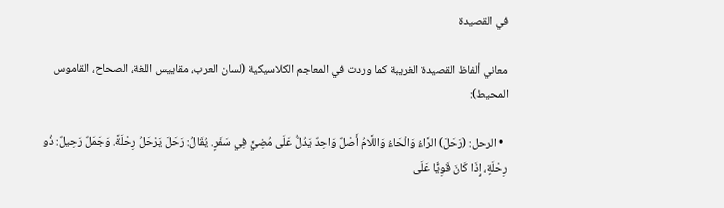في القصيدة

معاني ألفاظ القصيدة الغريبة كما وردت في المعاجم الكلاسيكية (لسان العرب، مقاييس اللغة، الصحاح، القاموس المحيط):

  • الرحل: (رَحَلَ) الرَّاءُ وَالْحَاءُ وَاللَّامُ أَصْلٌ وَاحِدٌ يَدُلُّ عَلَى مُضِيٍّ فِي سَفَرٍ. يُقَالُ: رَحَلَ يَرْحَلُ رِحْلَةً. وَجَمَلٌ رَحِيلٌ: ذُو رِحْلَةٍ، إِذَا كَانَ قَوِيًّا عَلَى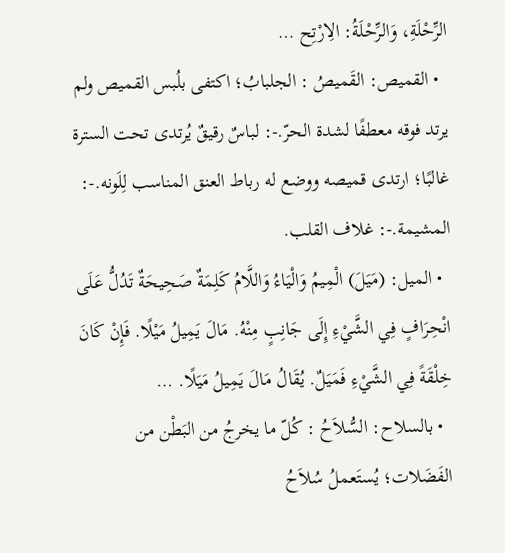الرِّحْلَةِ، وَالرِّحْلَةُ: الِارْتِح …
  • القميص: القَميصُ : الجلبابُ؛ اكتفى بلُبس القميص ولم يرتد فوقه معطفًا لشدة الحرّ.-: لباسٌ رقيقٌ يُرتدى تحت السترة غالبًا؛ ارتدى قميصه ووضع له رباط العنق المناسب لِلَونه.-: المشيمة.-: غلاف القلب.
  • الميل: (مَيَلَ) الْمِيمُ وَالْيَاءُ وَاللَّامُ كَلِمَةٌ صَحِيحَةٌ تَدُلُّ عَلَى انْحِرَافٍ فِي الشَّيْءِ إِلَى جَانِبٍ مِنْهُ. مَالَ يَمِيلُ مَيْلًا. فَإِنْ كَانَ خِلْقَةً فِي الشَّيْءِ فَمَيَلٌ. يُقَالُ مَالَ يَمِيلُ مَيَلًا. …
  • بالسلاح: السُّلاَحُ : كُلّ ما يخرجُ من البَطْن من الفَضَلات؛ يُستَعملُ سُلاَحُ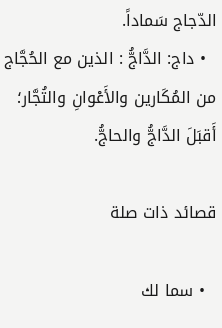الدّجاج سَماداً.
  • داج: الدَّاجُّ : الذين مع الحُجَّاج من المُكَارين والأَعْوانِ والتُجَّار؛ أَقبَلَ الدَّاجُّ والحاجُّ.

قصائد ذات صلة

  • سما لك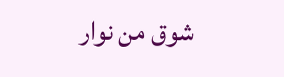شوق من نوار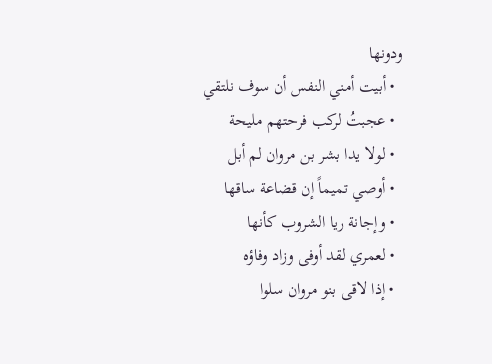ودونها
  • أبيت أمني النفس أن سوف نلتقي
  • عجبتُ لركب فرحتهم مليحة
  • لولا يدا بشر بن مروان لم أبل
  • أوصي تميماً إن قضاعة ساقها
  • وإجانة ريا الشروب كأنها
  • لعمري لقد أوفى وزاد وفاؤه
  • إذا لاقى بنو مروان سلوا